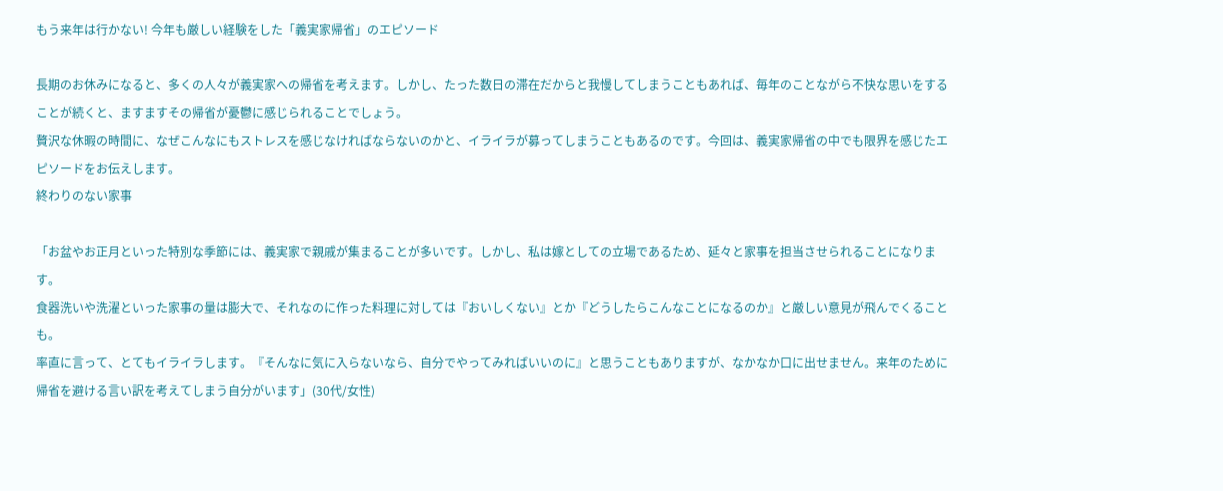もう来年は行かない! 今年も厳しい経験をした「義実家帰省」のエピソード

長期のお休みになると、多くの人々が義実家への帰省を考えます。しかし、たった数日の滞在だからと我慢してしまうこともあれば、毎年のことながら不快な思いをすることが続くと、ますますその帰省が憂鬱に感じられることでしょう。
贅沢な休暇の時間に、なぜこんなにもストレスを感じなければならないのかと、イライラが募ってしまうこともあるのです。今回は、義実家帰省の中でも限界を感じたエピソードをお伝えします。
終わりのない家事

「お盆やお正月といった特別な季節には、義実家で親戚が集まることが多いです。しかし、私は嫁としての立場であるため、延々と家事を担当させられることになります。
食器洗いや洗濯といった家事の量は膨大で、それなのに作った料理に対しては『おいしくない』とか『どうしたらこんなことになるのか』と厳しい意見が飛んでくることも。
率直に言って、とてもイライラします。『そんなに気に入らないなら、自分でやってみればいいのに』と思うこともありますが、なかなか口に出せません。来年のために帰省を避ける言い訳を考えてしまう自分がいます」(30代/女性)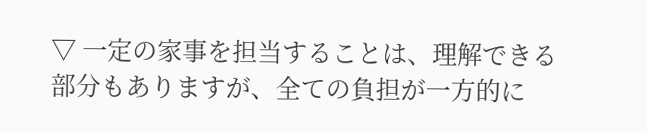▽ 一定の家事を担当することは、理解できる部分もありますが、全ての負担が一方的に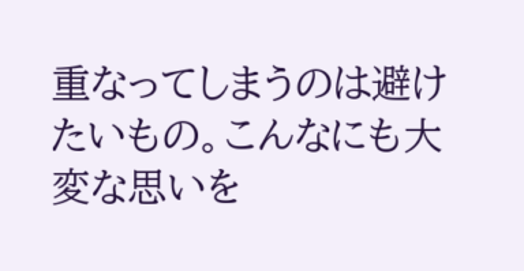重なってしまうのは避けたいもの。こんなにも大変な思いを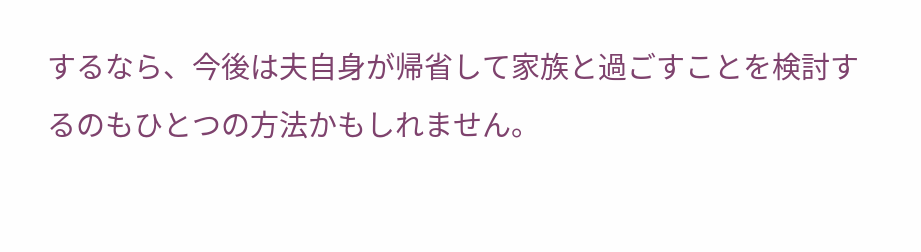するなら、今後は夫自身が帰省して家族と過ごすことを検討するのもひとつの方法かもしれません。